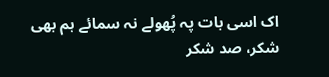اک اسی بات پہ پُھولے نہ سمائے ہم بھی
شکر، صد شکر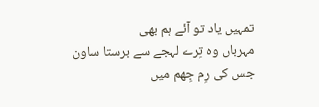تمہیں یاد تو آئے ہم بھی
مہرباں وہ تِرے لہجے سے برستا ساون
جس کی رِم جِھم میں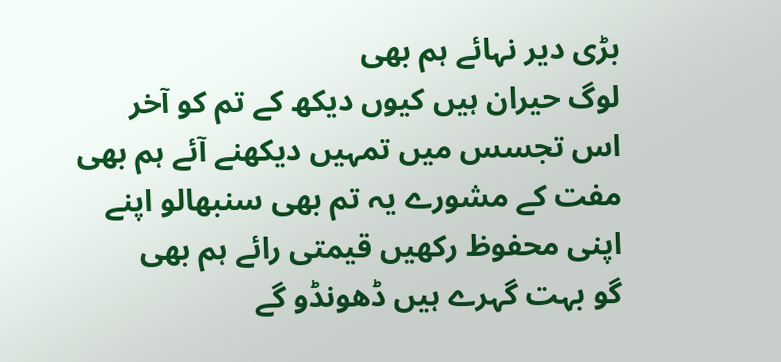بڑی دیر نہائے ہم بھی
لوگ حیران ہیں کیوں دیکھ کے تم کو آخر
اس تجسس میں تمہیں دیکھنے آئے ہم بھی
مفت کے مشورے یہ تم بھی سنبھالو اپنے
اپنی محفوظ رکھیں قیمتی رائے ہم بھی
گو بہت گہرے ہیں ڈھونڈو گے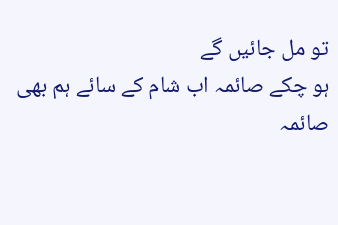تو مل جائیں گے
ہو چکے صائمہ اب شام کے سائے ہم بھی
صائمہ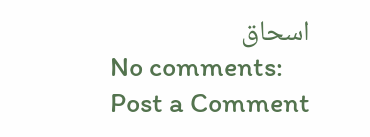اسحاق
No comments:
Post a Comment